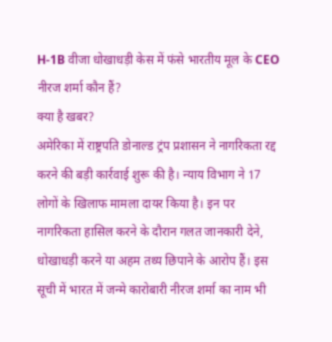H-1B वीजा धोखाधड़ी केस में फंसे भारतीय मूल के CEO नीरज शर्मा कौन हैं?
क्या है खबर?
अमेरिका में राष्ट्रपति डोनाल्ड ट्रंप प्रशासन ने नागरिकता रद्द करने की बड़ी कार्रवाई शुरू की है। न्याय विभाग ने 17 लोगों के खिलाफ मामला दायर किया है। इन पर नागरिकता हासिल करने के दौरान गलत जानकारी देने, धोखाधड़ी करने या अहम तथ्य छिपाने के आरोप हैं। इस सूची में भारत में जन्मे कारोबारी नीरज शर्मा का नाम भी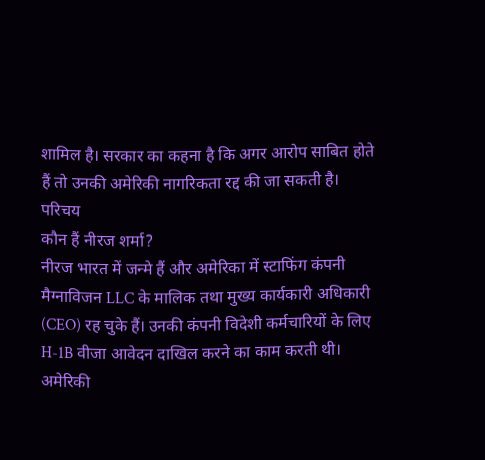शामिल है। सरकार का कहना है कि अगर आरोप साबित होते हैं तो उनकी अमेरिकी नागरिकता रद्द की जा सकती है।
परिचय
कौन हैं नीरज शर्मा?
नीरज भारत में जन्मे हैं और अमेरिका में स्टाफिंग कंपनी मैग्नाविजन LLC के मालिक तथा मुख्य कार्यकारी अधिकारी (CEO) रह चुके हैं। उनकी कंपनी विदेशी कर्मचारियों के लिए H-1B वीजा आवेदन दाखिल करने का काम करती थी। अमेरिकी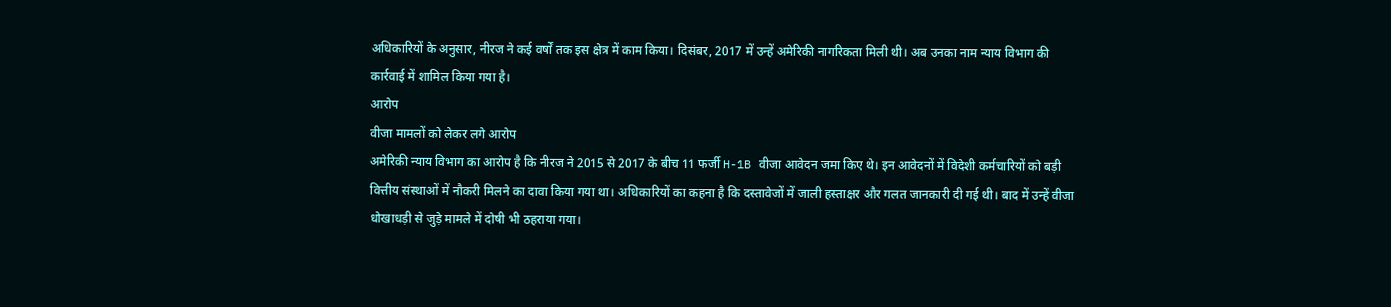अधिकारियों के अनुसार, नीरज ने कई वर्षों तक इस क्षेत्र में काम किया। दिसंबर, 2017 में उन्हें अमेरिकी नागरिकता मिली थी। अब उनका नाम न्याय विभाग की कार्रवाई में शामिल किया गया है।
आरोप
वीजा मामलों को लेकर लगे आरोप
अमेरिकी न्याय विभाग का आरोप है कि नीरज ने 2015 से 2017 के बीच 11 फर्जी H-1B वीजा आवेदन जमा किए थे। इन आवेदनों में विदेशी कर्मचारियों को बड़ी वित्तीय संस्थाओं में नौकरी मिलने का दावा किया गया था। अधिकारियों का कहना है कि दस्तावेजों में जाली हस्ताक्षर और गलत जानकारी दी गई थी। बाद में उन्हें वीजा धोखाधड़ी से जुड़े मामले में दोषी भी ठहराया गया।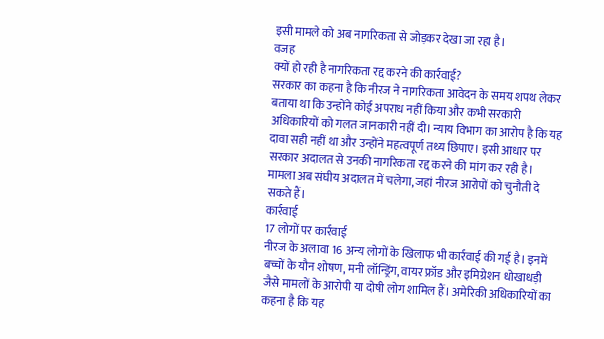इसी मामले को अब नागरिकता से जोड़कर देखा जा रहा है।
वजह
क्यों हो रही है नागरिकता रद्द करने की कार्रवाई?
सरकार का कहना है कि नीरज ने नागरिकता आवेदन के समय शपथ लेकर बताया था कि उन्होंने कोई अपराध नहीं किया और कभी सरकारी अधिकारियों को गलत जानकारी नहीं दी। न्याय विभाग का आरोप है कि यह दावा सही नहीं था और उन्होंने महत्वपूर्ण तथ्य छिपाए। इसी आधार पर सरकार अदालत से उनकी नागरिकता रद्द करने की मांग कर रही है। मामला अब संघीय अदालत में चलेगा, जहां नीरज आरोपों को चुनौती दे सकते हैं।
कार्रवाई
17 लोगों पर कार्रवाई
नीरज के अलावा 16 अन्य लोगों के खिलाफ भी कार्रवाई की गई है। इनमें बच्चों के यौन शोषण, मनी लॉन्ड्रिंग, वायर फ्रॉड और इमिग्रेशन धोखाधड़ी जैसे मामलों के आरोपी या दोषी लोग शामिल हैं। अमेरिकी अधिकारियों का कहना है कि यह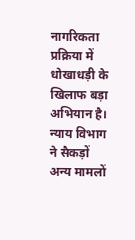नागरिकता प्रक्रिया में धोखाधड़ी के खिलाफ बड़ा अभियान है। न्याय विभाग ने सैकड़ों अन्य मामलों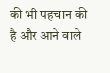की भी पहचान की है और आने वाले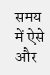समय में ऐसे और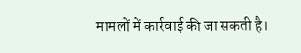मामलों में कार्रवाई की जा सकती है।